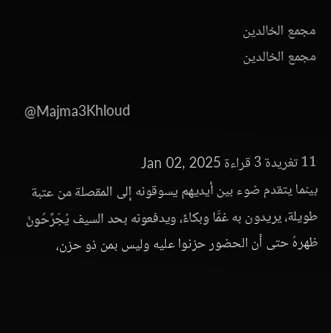مجمع الخالدين
مجمع الخالدين

@Majma3Khloud

11 تغريدة 3 قراءة Jan 02, 2025
بينما يتقدم ضوء بين أيديهم يسوقونه إلى المقصلة من عتبة طويلة، يريدون به غمَّا وبكاءً، ويدفعونه بحد السيف يُجَرِّحُونَ ظهرهُ حتى أن الحضور حزنوا عليه وليس بمن ذو حزن،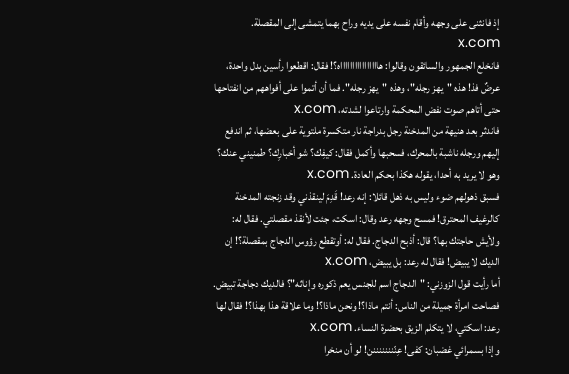إذ فانثنى على وجهه وأقام نفسه على يديه وراح بهما يتمشى إلى المقصلة. x.com
فانخلع الجمهور والسائقون وقالوا: هااااااااااااااااه؟! فقال: اقطعوا رأسين بدل واحدة، عرضٌ فذ! هذه "يهز رجله"، وهذه "يهز رجله". فما أن أتموا على أفواههم من انفتاحها حتى أتاهم صوت نفض المحكمة وارتاعوا لشدته، x.com
فاندثر بعد هنيهة من المدخنة رجل بدراجة نار متكسرة ملتوية على بعضها، ثم اندفع إليهم ورجله ناشبة بالمحرك، فسحبها وأكمل فقال: كيفِك؟ شو أخبارِك؟ طمنيني عنك؟ وهو لا يريد به أحدا، يقوله هكذا بحكم العادة. x.com
فسبق ذهولهم ضوء وليس به ذهل قائلا: إنه رعد! قَدِمَ لينقذني وقد زنجته المدخنة كالرغيف المحترق! فمسح وجهه رعد وقال: اسكت، جئت لأنقذ مقصلتي. فقال له: ولأيش حاجتك بها؟ قال: أذبح الدجاج. فقال له: أوتقطع رؤوس الدجاج بمقصلة؟! إن الديك لا يبيض! فقال له رعد: بل يبيض، x.com
أما رأيت قول الزوزني: "الدجاج اسم للجنس يعم ذكوره وإناثه"؟ فالديك دجاجة تبيض. فصاحت امرأة جميلة من الناس: أنتم ماذا؟! ونحن ماذا؟! وما علاقة هذا بهذا؟! فقال لها رعد: اسكتي، لا يتكلم الزيق بحضرة النساء. x.com
وإذا بسمرائي غضبان: كفى! عِنّنننننننن! لو أن منخرا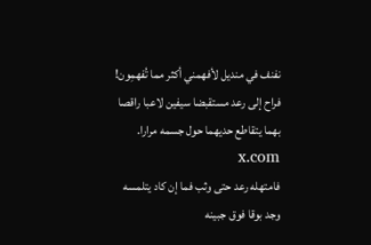نفنف في منديل لأفهمني أكثر مما تُفهمِون! فراح إلى رعد مستقبضا سيفين لاعبا راقصا بهما يتقاطع حديهما حول جسمه مرارا. x.com
فامتهله رعد حتى وثب فما إن كاد يتلمسه وجد بوقا فوق جبينه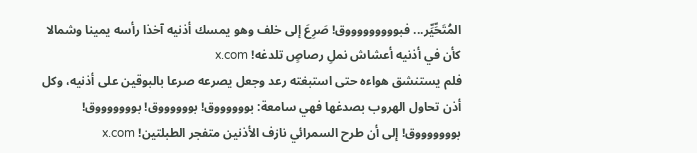المُتَحِّيِّر... فبوووووووووق! صَرِعَ إلى خلف وهو يمسك أذنيه آخذا رأسه يمينا وشمالا كأن في أذنيه أعشاش نملِ رصاصٍ تلدغه! x.com
فلم يستنشق هواءه حتى استبغته رعد وجعل يصرعه صرعا بالبوقين على أذنيه، وكل أذن تحاول الهروب بصدغها فهي سامعة: بووووووق! بووووووق! بوووووووق! بوووووووق! إلى أن طرح السمرائي نازف الأذنين متفجر الطبلتين! x.com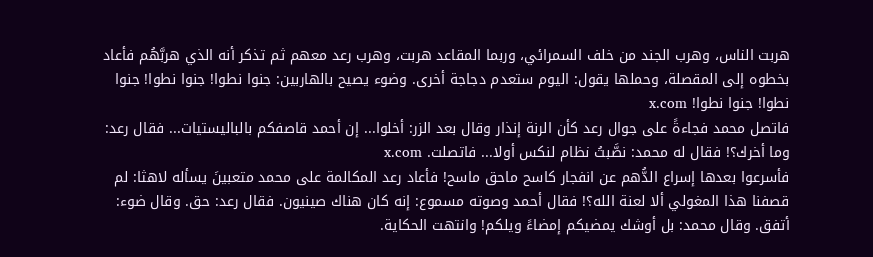هربت الناس، وهرب الجند من خلف السمرائي، وربما المقاعد هربت، وهرب رعد معهم ثم تذكر أنه الذي هربَّهُم فأعاد بخطوه إلى المقصلة، وحملها يقول: اليوم ستعدم دجاجة أخرى. وضوء يصيح بالهاربين: جنوا نطوا! جنوا نطوا! جنوا نطوا! جنوا نطوا! x.com
فاتصل محمد فجاءةً على جوال رعد كأن الرنة إنذار وقال بعد الزر: أخلوا... إن أحمد قاصفكم بالباليستيات... فقال رعد: وما أخرك؟! فقال له محمد: نصَّبتُ نظام لنكس أولا... فاتصلت. x.com
فأسرعوا بعدها إسراع الدُّهم عن انفجار كاسح ماحق ماسح! فأعاد رعد المكالمة على محمد متعبينَ يسأله لاهثا: لم قصفنا هذا المغولي ألا لعنة الله؟! فقال أحمد وصوته مسموع: إنه كان هناك صينيون. فقال رعد: حق. وقال ضوء: أتفق. وقال محمد: بل أوشك يمضيكم إمضاءً ويلكم! وانتهت الحكاية.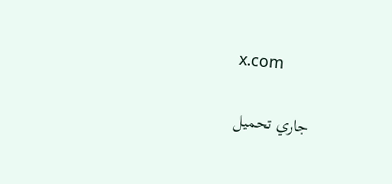x.com

جاري تحميل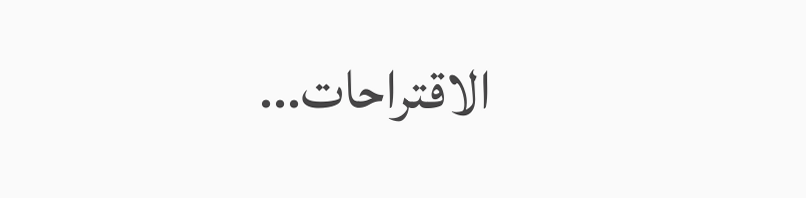الاقتراحات...